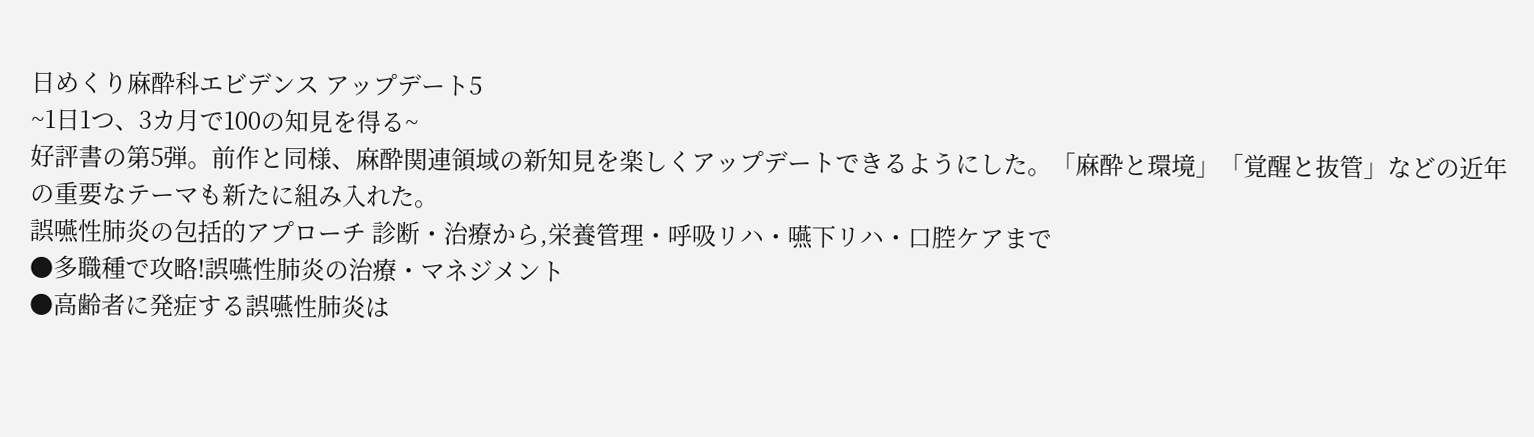日めくり麻酔科エビデンス アップデート5
~1日1つ、3カ月で100の知見を得る~
好評書の第5弾。前作と同様、麻酔関連領域の新知見を楽しくアップデートできるようにした。「麻酔と環境」「覚醒と抜管」などの近年の重要なテーマも新たに組み入れた。
誤嚥性肺炎の包括的アプローチ 診断・治療から,栄養管理・呼吸リハ・嚥下リハ・口腔ケアまで
●多職種で攻略!誤嚥性肺炎の治療・マネジメント
●高齢者に発症する誤嚥性肺炎は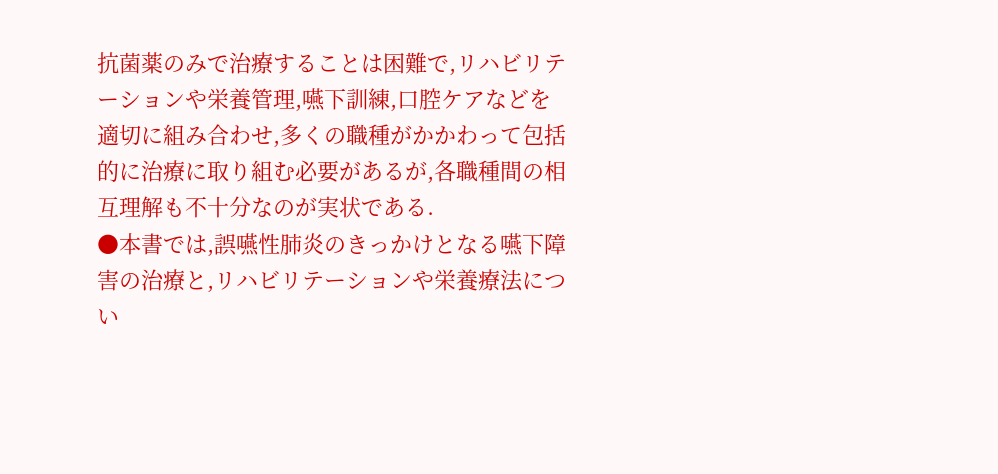抗菌薬のみで治療することは困難で,リハビリテーションや栄養管理,嚥下訓練,口腔ケアなどを適切に組み合わせ,多くの職種がかかわって包括的に治療に取り組む必要があるが,各職種間の相互理解も不十分なのが実状である.
●本書では,誤嚥性肺炎のきっかけとなる嚥下障害の治療と,リハビリテーションや栄養療法につい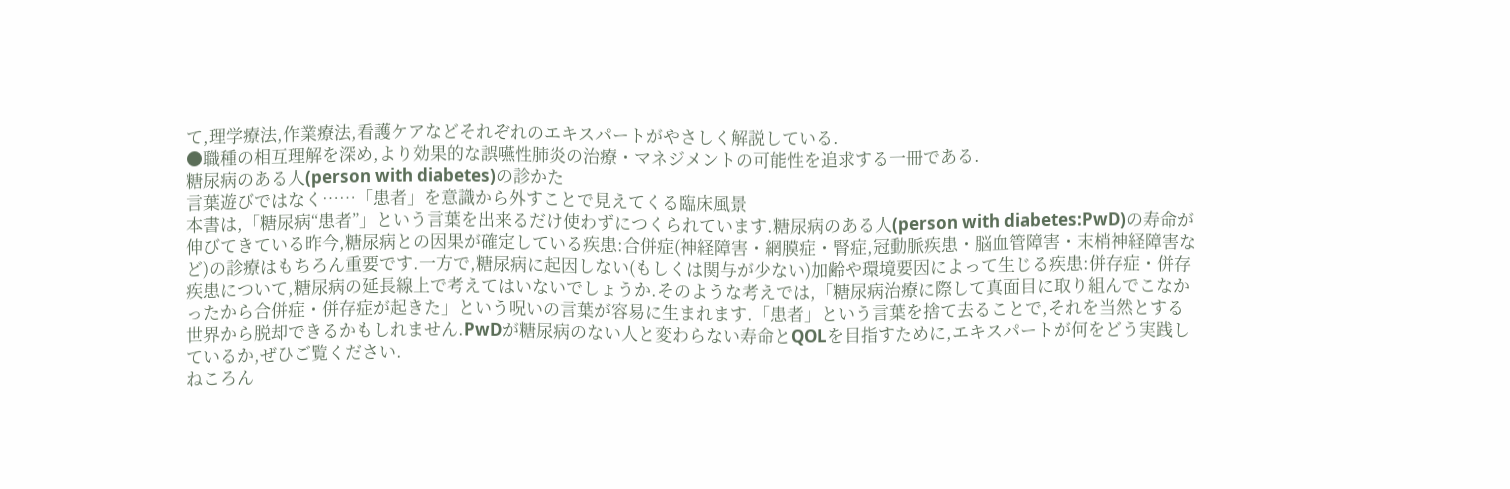て,理学療法,作業療法,看護ケアなどそれぞれのエキスパートがやさしく解説している.
●職種の相互理解を深め,より効果的な誤嚥性肺炎の治療・マネジメントの可能性を追求する一冊である.
糖尿病のある人(person with diabetes)の診かた
言葉遊びではなく……「患者」を意識から外すことで見えてくる臨床風景
本書は,「糖尿病“患者”」という言葉を出来るだけ使わずにつくられています.糖尿病のある人(person with diabetes:PwD)の寿命が伸びてきている昨今,糖尿病との因果が確定している疾患:合併症(神経障害・網膜症・腎症,冠動脈疾患・脳血管障害・末梢神経障害など)の診療はもちろん重要です.一方で,糖尿病に起因しない(もしくは関与が少ない)加齢や環境要因によって生じる疾患:併存症・併存疾患について,糖尿病の延長線上で考えてはいないでしょうか.そのような考えでは,「糖尿病治療に際して真面目に取り組んでこなかったから合併症・併存症が起きた」という呪いの言葉が容易に生まれます.「患者」という言葉を捨て去ることで,それを当然とする世界から脱却できるかもしれません.PwDが糖尿病のない人と変わらない寿命とQOLを目指すために,エキスパートが何をどう実践しているか,ぜひご覧ください.
ねころん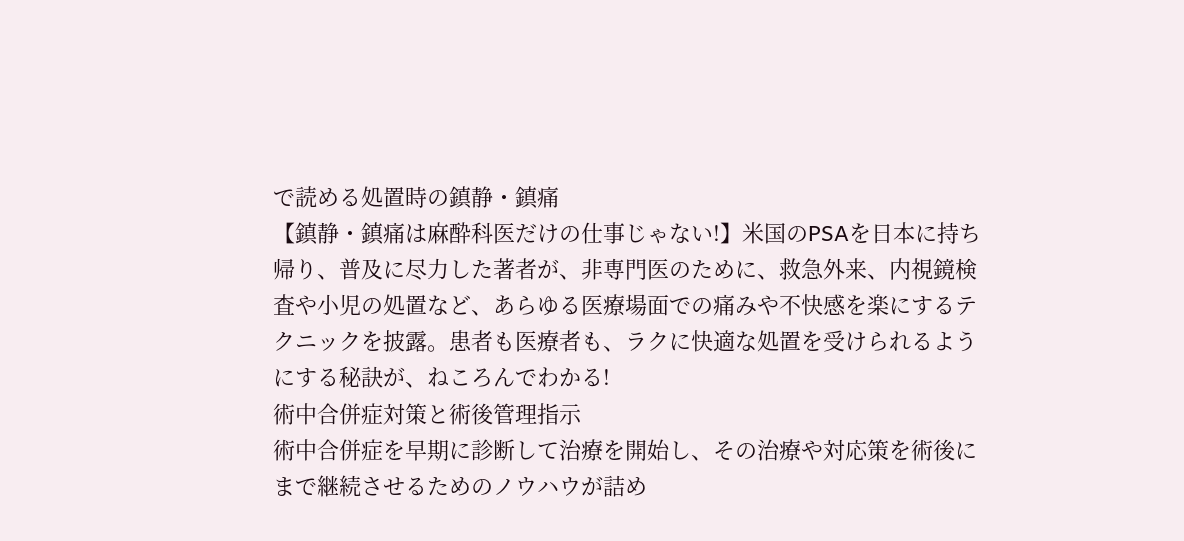で読める処置時の鎮静・鎮痛
【鎮静・鎮痛は麻酔科医だけの仕事じゃない!】米国のPSAを日本に持ち帰り、普及に尽力した著者が、非専門医のために、救急外来、内視鏡検査や小児の処置など、あらゆる医療場面での痛みや不快感を楽にするテクニックを披露。患者も医療者も、ラクに快適な処置を受けられるようにする秘訣が、ねころんでわかる!
術中合併症対策と術後管理指示
術中合併症を早期に診断して治療を開始し、その治療や対応策を術後にまで継続させるためのノウハウが詰め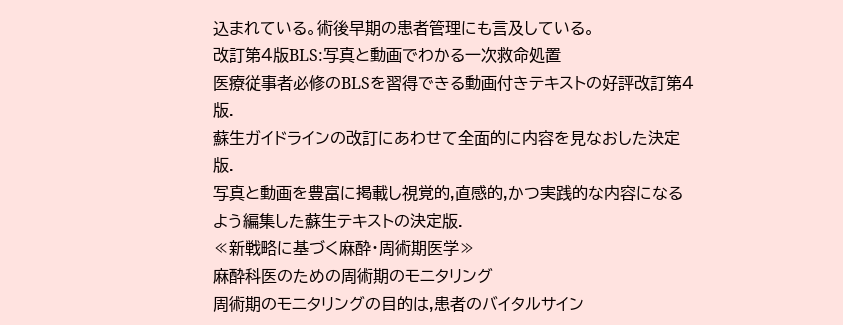込まれている。術後早期の患者管理にも言及している。
改訂第4版BLS:写真と動画でわかる一次救命処置
医療従事者必修のBLSを習得できる動画付きテキストの好評改訂第4版.
蘇生ガイドラインの改訂にあわせて全面的に内容を見なおした決定版.
写真と動画を豊富に掲載し視覚的,直感的,かつ実践的な内容になるよう編集した蘇生テキストの決定版.
≪新戦略に基づく麻酔・周術期医学≫
麻酔科医のための周術期のモニタリング
周術期のモニタリングの目的は,患者のバイタルサイン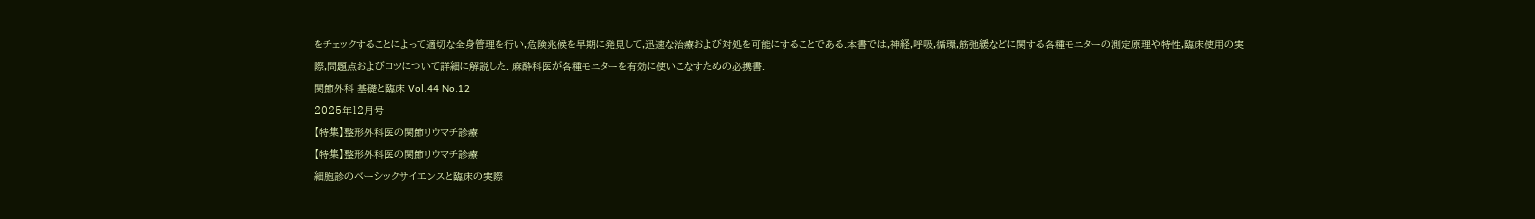をチェックすることによって適切な全身管理を行い,危険兆候を早期に発見して,迅速な治療および対処を可能にすることである.本書では,神経,呼吸,循環,筋弛緩などに関する各種モニターの測定原理や特性,臨床使用の実際,問題点およびコツについて詳細に解説した. 麻酔科医が各種モニターを有効に使いこなすための必携書.
関節外科 基礎と臨床 Vol.44 No.12
2025年12月号
【特集】整形外科医の関節リウマチ診療
【特集】整形外科医の関節リウマチ診療
細胞診のベーシックサイエンスと臨床の実際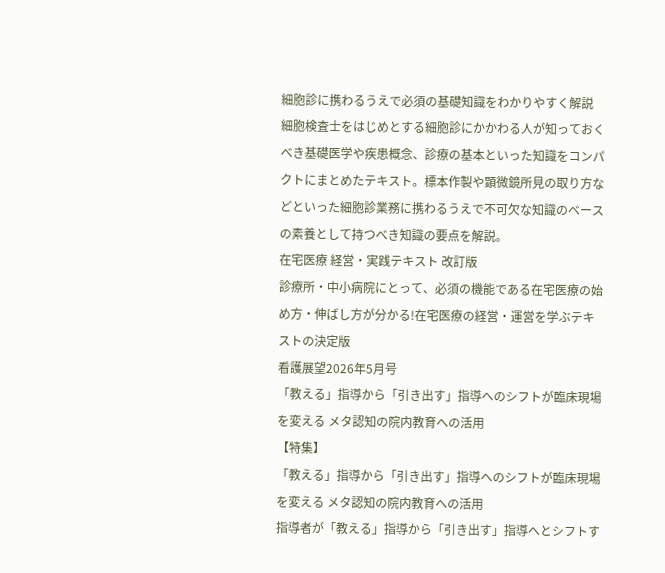細胞診に携わるうえで必須の基礎知識をわかりやすく解説
細胞検査士をはじめとする細胞診にかかわる人が知っておくべき基礎医学や疾患概念、診療の基本といった知識をコンパクトにまとめたテキスト。標本作製や顕微鏡所見の取り方などといった細胞診業務に携わるうえで不可欠な知識のベースの素養として持つべき知識の要点を解説。
在宅医療 経営・実践テキスト 改訂版
診療所・中小病院にとって、必須の機能である在宅医療の始め方・伸ばし方が分かる!在宅医療の経営・運営を学ぶテキストの決定版
看護展望2026年5月号
「教える」指導から「引き出す」指導へのシフトが臨床現場を変える メタ認知の院内教育への活用
【特集】
「教える」指導から「引き出す」指導へのシフトが臨床現場を変える メタ認知の院内教育への活用
指導者が「教える」指導から「引き出す」指導へとシフトす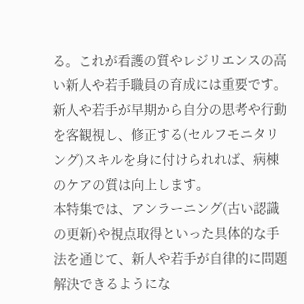る。これが看護の質やレジリエンスの高い新人や若手職員の育成には重要です。新人や若手が早期から自分の思考や行動を客観視し、修正する(セルフモニタリング)スキルを身に付けられれば、病棟のケアの質は向上します。
本特集では、アンラーニング(古い認識の更新)や視点取得といった具体的な手法を通じて、新人や若手が自律的に問題解決できるようにな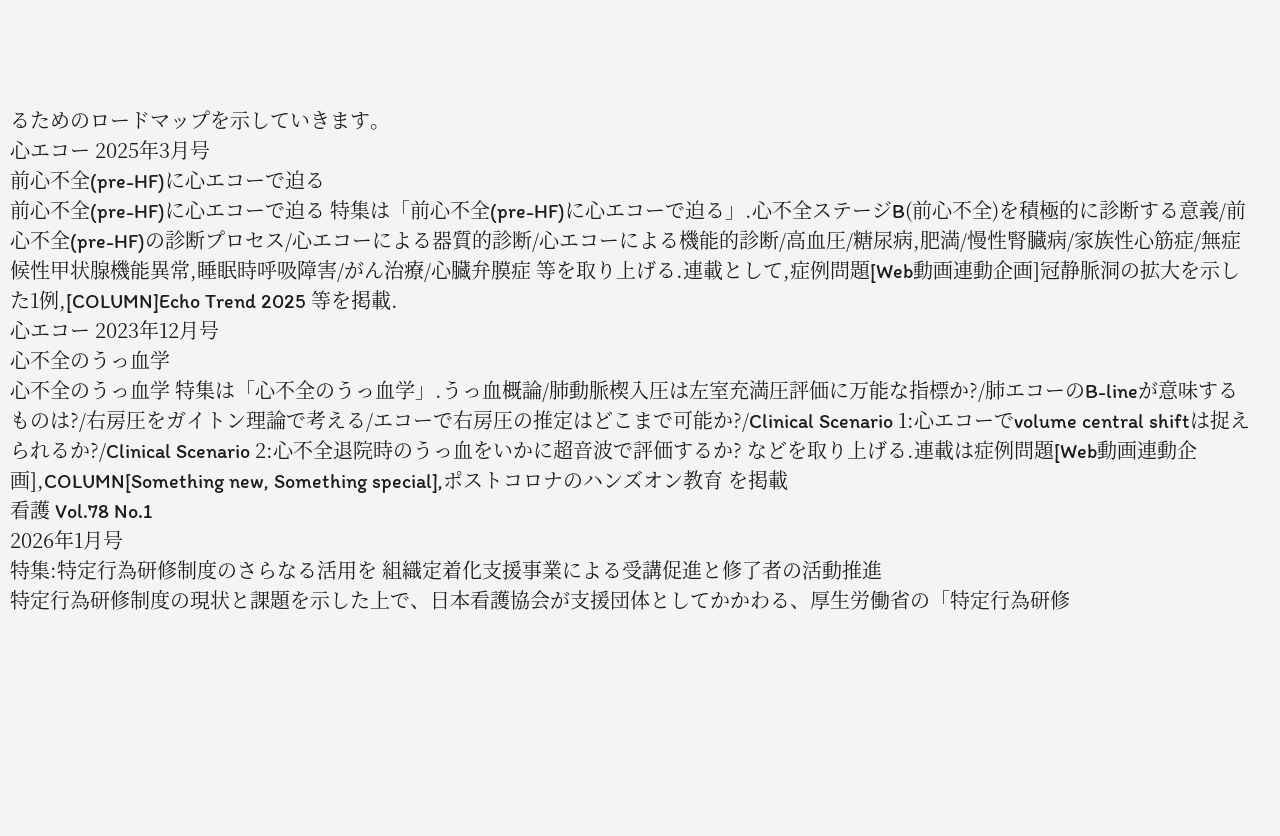るためのロードマップを示していきます。
心エコー 2025年3月号
前心不全(pre-HF)に心エコーで迫る
前心不全(pre-HF)に心エコーで迫る 特集は「前心不全(pre-HF)に心エコーで迫る」.心不全ステージB(前心不全)を積極的に診断する意義/前心不全(pre-HF)の診断プロセス/心エコーによる器質的診断/心エコーによる機能的診断/高血圧/糖尿病,肥満/慢性腎臓病/家族性心筋症/無症候性甲状腺機能異常,睡眠時呼吸障害/がん治療/心臓弁膜症 等を取り上げる.連載として,症例問題[Web動画連動企画]冠静脈洞の拡大を示した1例,[COLUMN]Echo Trend 2025 等を掲載.
心エコー 2023年12月号
心不全のうっ血学
心不全のうっ血学 特集は「心不全のうっ血学」.うっ血概論/肺動脈楔入圧は左室充満圧評価に万能な指標か?/肺エコーのB-lineが意味するものは?/右房圧をガイトン理論で考える/エコーで右房圧の推定はどこまで可能か?/Clinical Scenario 1:心エコーでvolume central shiftは捉えられるか?/Clinical Scenario 2:心不全退院時のうっ血をいかに超音波で評価するか? などを取り上げる.連載は症例問題[Web動画連動企画],COLUMN[Something new, Something special],ポストコロナのハンズオン教育 を掲載
看護 Vol.78 No.1
2026年1月号
特集:特定行為研修制度のさらなる活用を 組織定着化支援事業による受講促進と修了者の活動推進
特定行為研修制度の現状と課題を示した上で、日本看護協会が支援団体としてかかわる、厚生労働省の「特定行為研修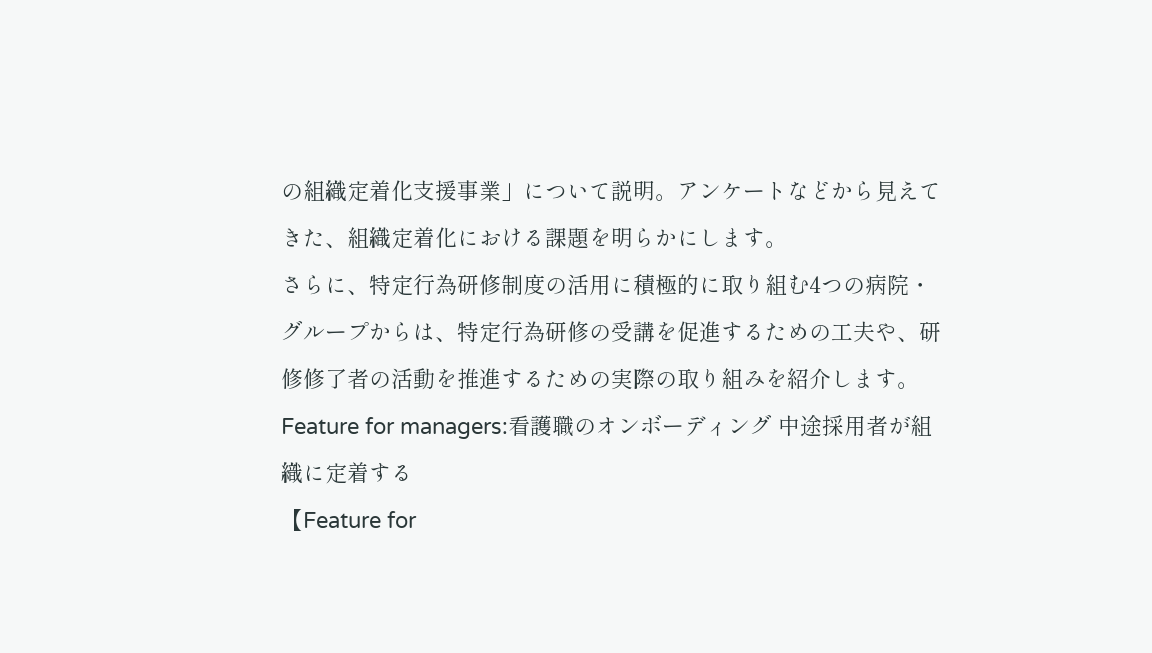の組織定着化支援事業」について説明。アンケートなどから見えてきた、組織定着化における課題を明らかにします。
さらに、特定行為研修制度の活用に積極的に取り組む4つの病院・グループからは、特定行為研修の受講を促進するための工夫や、研修修了者の活動を推進するための実際の取り組みを紹介します。
Feature for managers:看護職のオンボーディング 中途採用者が組織に定着する
【Feature for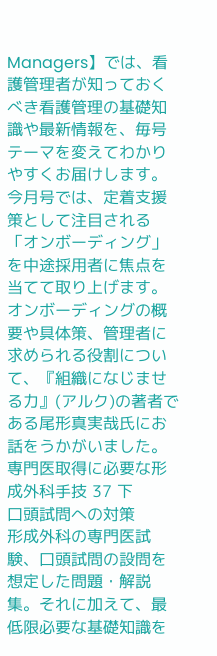Managers】では、看護管理者が知っておくべき看護管理の基礎知識や最新情報を、毎号テーマを変えてわかりやすくお届けします。
今月号では、定着支援策として注目される「オンボーディング」を中途採用者に焦点を当てて取り上げます。オンボーディングの概要や具体策、管理者に求められる役割について、『組織になじませる力』(アルク)の著者である尾形真実哉氏にお話をうかがいました。
専門医取得に必要な形成外科手技 37 下
口頭試問への対策
形成外科の専門医試験、口頭試問の設問を想定した問題・解説集。それに加えて、最低限必要な基礎知識を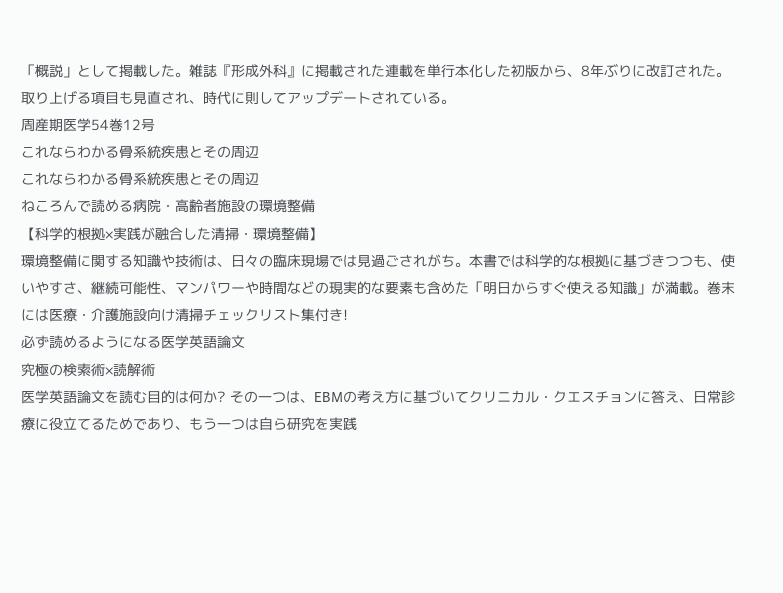「概説」として掲載した。雑誌『形成外科』に掲載された連載を単行本化した初版から、8年ぶりに改訂された。取り上げる項目も見直され、時代に則してアップデートされている。
周産期医学54巻12号
これならわかる骨系統疾患とその周辺
これならわかる骨系統疾患とその周辺
ねころんで読める病院・高齢者施設の環境整備
【科学的根拠×実践が融合した清掃・環境整備】
環境整備に関する知識や技術は、日々の臨床現場では見過ごされがち。本書では科学的な根拠に基づきつつも、使いやすさ、継続可能性、マンパワーや時間などの現実的な要素も含めた「明日からすぐ使える知識」が満載。巻末には医療・介護施設向け清掃チェックリスト集付き!
必ず読めるようになる医学英語論文
究極の検索術×読解術
医学英語論文を読む目的は何か? その一つは、EBMの考え方に基づいてクリニカル・クエスチョンに答え、日常診療に役立てるためであり、もう一つは自ら研究を実践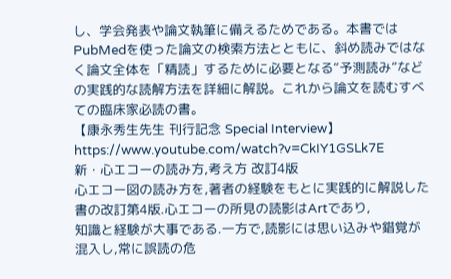し、学会発表や論文執筆に備えるためである。本書ではPubMedを使った論文の検索方法とともに、斜め読みではなく論文全体を「精読」するために必要となる“予測読み”などの実践的な読解方法を詳細に解説。これから論文を読むすべての臨床家必読の書。
【康永秀生先生 刊行記念 Special Interview】
https://www.youtube.com/watch?v=CkIY1GSLk7E
新・心エコーの読み方,考え方 改訂4版
心エコー図の読み方を,著者の経験をもとに実践的に解説した書の改訂第4版.心エコーの所見の読影はArtであり,
知識と経験が大事である.一方で,読影には思い込みや錯覚が混入し,常に誤読の危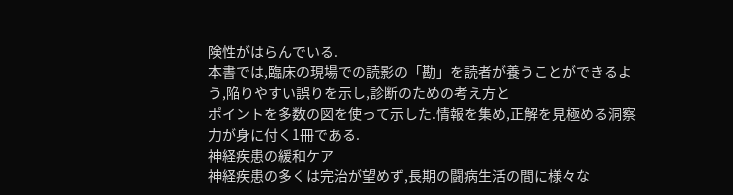険性がはらんでいる.
本書では,臨床の現場での読影の「勘」を読者が養うことができるよう,陥りやすい誤りを示し,診断のための考え方と
ポイントを多数の図を使って示した.情報を集め,正解を見極める洞察力が身に付く1冊である.
神経疾患の緩和ケア
神経疾患の多くは完治が望めず,長期の闘病生活の間に様々な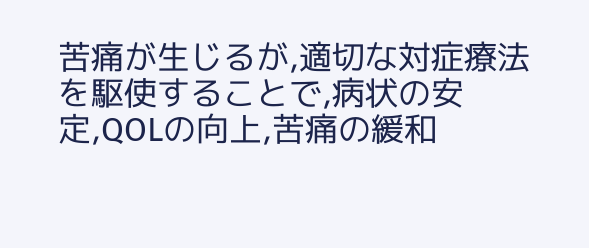苦痛が生じるが,適切な対症療法を駆使することで,病状の安定,QOLの向上,苦痛の緩和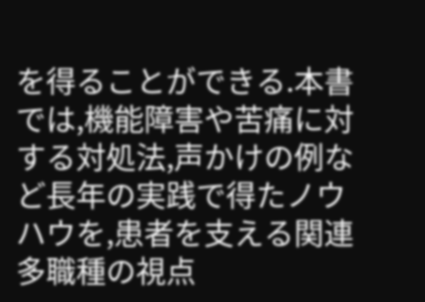を得ることができる.本書では,機能障害や苦痛に対する対処法,声かけの例など長年の実践で得たノウハウを,患者を支える関連多職種の視点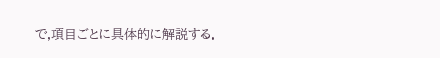で,項目ごとに具体的に解説する.